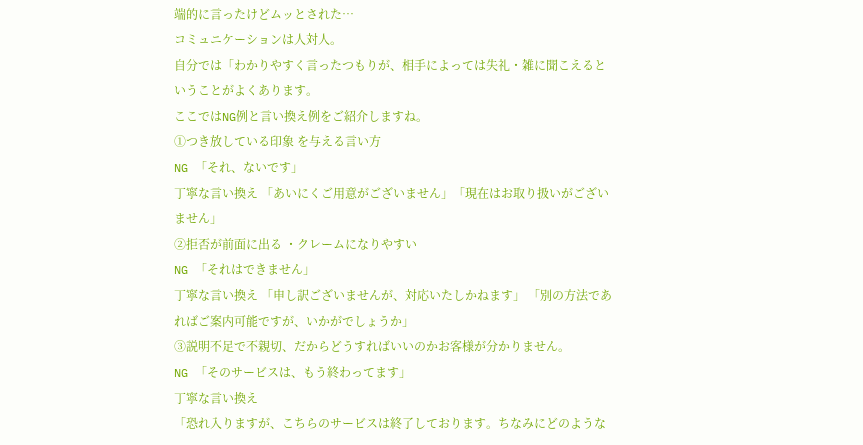端的に言ったけどムッとされた…
コミュニケーションは人対人。
自分では「わかりやすく言ったつもりが、相手によっては失礼・雑に聞こえるということがよくあります。
ここではNG例と言い換え例をご紹介しますね。
①つき放している印象 を与える言い方
NG 「それ、ないです」
丁寧な言い換え 「あいにくご用意がございません」「現在はお取り扱いがございません」
②拒否が前面に出る ・クレームになりやすい
NG 「それはできません」
丁寧な言い換え 「申し訳ございませんが、対応いたしかねます」 「別の方法であればご案内可能ですが、いかがでしょうか」
③説明不足で不親切、だからどうすればいいのかお客様が分かりません。
NG 「そのサービスは、もう終わってます」
丁寧な言い換え
「恐れ入りますが、こちらのサービスは終了しております。ちなみにどのような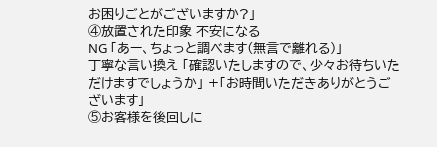お困りごとがございますか?」
④放置された印象 不安になる
NG 「あー、ちょっと調べます(無言で離れる)」
丁寧な言い換え 「確認いたしますので、少々お待ちいただけますでしょうか」 +「お時間いただきありがとうございます」
⑤お客様を後回しに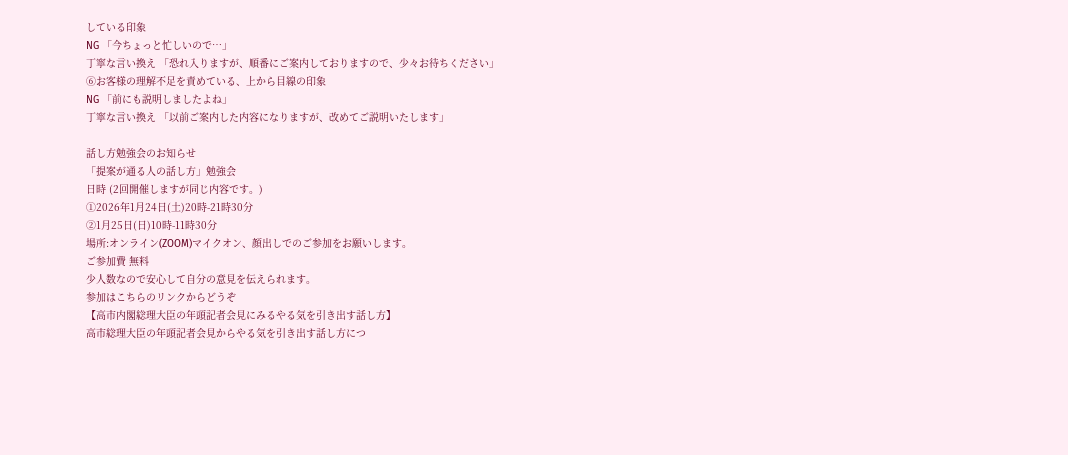している印象
NG 「今ちょっと忙しいので…」
丁寧な言い換え 「恐れ入りますが、順番にご案内しておりますので、少々お待ちください」
⑥お客様の理解不足を責めている、上から目線の印象
NG 「前にも説明しましたよね」
丁寧な言い換え 「以前ご案内した内容になりますが、改めてご説明いたします」

話し方勉強会のお知らせ
「提案が通る人の話し方」勉強会
日時 (2回開催しますが同じ内容です。)
①2026年1月24日(土)20時-21時30分
②1月25日(日)10時-11時30分
場所:オンライン(ZOOM)マイクオン、顔出しでのご参加をお願いします。
ご参加費 無料
少人数なので安心して自分の意見を伝えられます。
参加はこちらのリンクからどうぞ
【高市内閣総理大臣の年頭記者会見にみるやる気を引き出す話し方】
高市総理大臣の年頭記者会見からやる気を引き出す話し方につ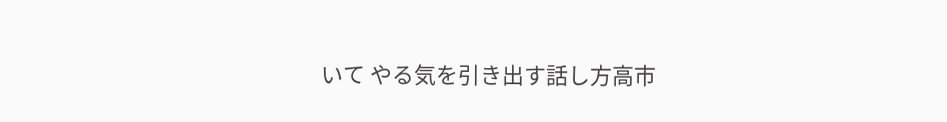いて やる気を引き出す話し方高市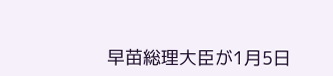早苗総理大臣が1月5日